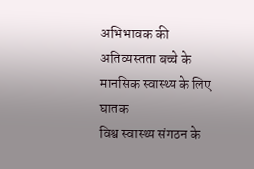अभिभावक की अतिव्यस्तता बच्चे के मानसिक स्वास्थ्य के लिए घातक
विश्व स्वास्थ्य संगठन के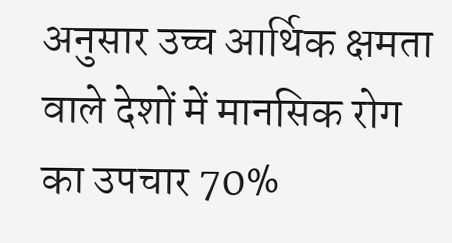अनुसार उच्च आर्थिक क्षमता वाले देशों में मानसिक रोग का उपचार 70%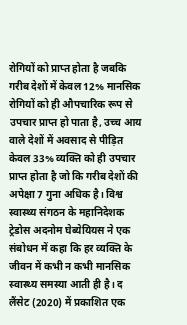रोगियों को प्राप्त होता है जबकि गरीब देशों में केवल 12% मानसिक रोगियों को ही औपचारिक रूप से उपचार प्राप्त हो पाता है, उच्च आय वाले देशों में अवसाद से पीड़ित केवल 33% व्यक्ति को ही उपचार प्राप्त होता है जो कि गरीब देशों की अपेक्षा 7 गुना अधिक है। विश्व स्वास्थ्य संगठन के महानिदेशक ट्रेडोस अदनोम घेब्येयियस ने एक संबोधन में कहा कि हर व्यक्ति के जीवन में कभी न कभी मानसिक स्वास्थ्य समस्या आती ही है। द लैंसेट (2020) में प्रकाशित एक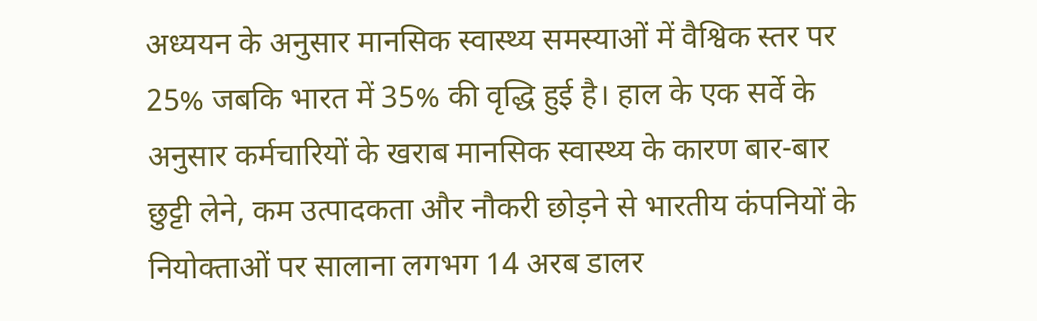अध्ययन के अनुसार मानसिक स्वास्थ्य समस्याओं में वैश्विक स्तर पर 25% जबकि भारत में 35% की वृद्धि हुई है। हाल के एक सर्वे के अनुसार कर्मचारियों के खराब मानसिक स्वास्थ्य के कारण बार-बार छुट्टी लेने, कम उत्पादकता और नौकरी छोड़ने से भारतीय कंपनियों के नियोक्ताओं पर सालाना लगभग 14 अरब डालर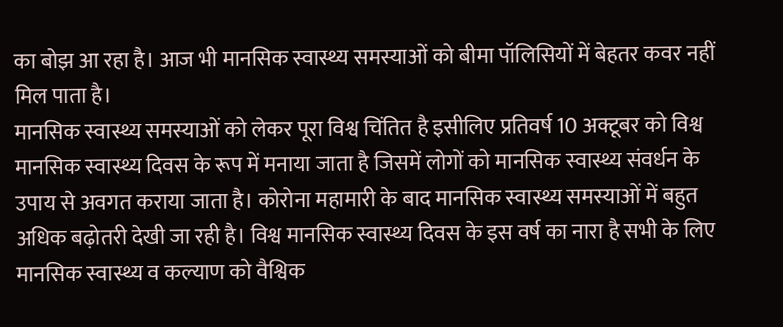का बोझ आ रहा है। आज भी मानसिक स्वास्थ्य समस्याओं को बीमा पॉलिसियों में बेहतर कवर नहीं मिल पाता है।
मानसिक स्वास्थ्य समस्याओं को लेकर पूरा विश्व चिंतित है इसीलिए प्रतिवर्ष 10 अक्टूबर को विश्व मानसिक स्वास्थ्य दिवस के रूप में मनाया जाता है जिसमें लोगों को मानसिक स्वास्थ्य संवर्धन के उपाय से अवगत कराया जाता है। कोरोना महामारी के बाद मानसिक स्वास्थ्य समस्याओं में बहुत अधिक बढ़ोतरी देखी जा रही है। विश्व मानसिक स्वास्थ्य दिवस के इस वर्ष का नारा है सभी के लिए मानसिक स्वास्थ्य व कल्याण को वैश्विक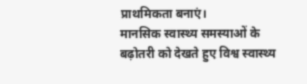प्राथमिकता बनाएं।
मानसिक स्वास्थ्य समस्याओं के बढ़ोतरी को देखते हुए विश्व स्वास्थ्य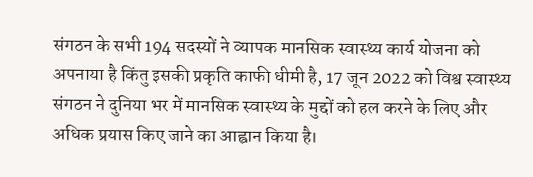संगठन के सभी 194 सदस्यों ने व्यापक मानसिक स्वास्थ्य कार्य योजना को अपनाया है किंतु इसकी प्रकृति काफी धीमी है, 17 जून 2022 को विश्व स्वास्थ्य संगठन ने दुनिया भर में मानसिक स्वास्थ्य के मुद्दों को हल करने के लिए और अधिक प्रयास किए जाने का आह्वान किया है।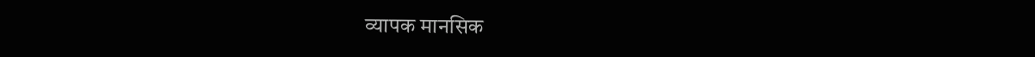व्यापक मानसिक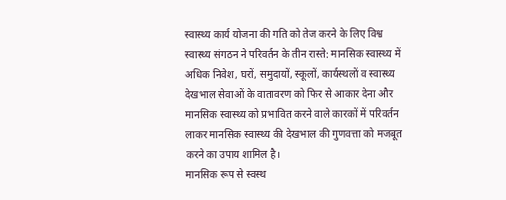स्वास्थ्य कार्य योजना की गति को तेज करने के लिए विश्व स्वास्थ्य संगठन ने परिवर्तन के तीन रास्ते: मानसिक स्वास्थ्य में अधिक निवेश, घरों, समुदायों, स्कूलों, कार्यस्थलों व स्वास्थ्य देखभाल सेवाओं के वातावरण को फिर से आकार देना और मानसिक स्वास्थ्य को प्रभावित करने वाले कारकों में परिवर्तन लाकर मानसिक स्वास्थ्य की देखभाल की गुणवत्ता को मजबूत करने का उपाय शामिल है।
मानसिक रूप से स्वस्थ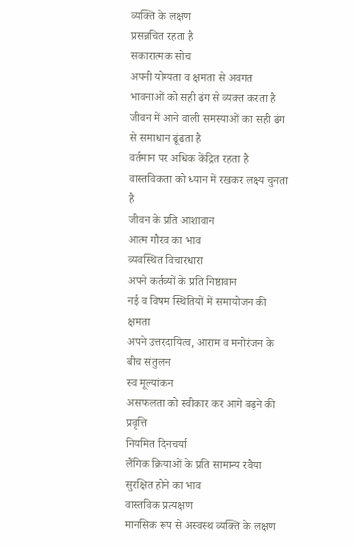व्यक्ति के लक्षण
प्रसन्नचित रहता है
सकारात्मक सोच
अपनी योग्यता व क्षमता से अवगत
भावनाओं को सही ढंग से व्यक्त करता है
जीवन में आने वाली समस्याओं का सही ढंग से समाधान ढूंढता है
वर्तमान पर अधिक केंद्रित रहता है
वास्तविकता को ध्यान में रखकर लक्ष्य चुनता है
जीवन के प्रति आशावान
आत्म गौरव का भाव
व्यवस्थित विचारधारा
अपने कर्तव्यों के प्रति निष्ठावान
नई व विषम स्थितियों में समायोजन की क्षमता
अपने उत्तरदायित्व, आराम व मनोरंजन के बीच संतुलन
स्व मूल्यांकन
असफलता को स्वीकार कर आगे बढ़ने की प्रवृत्ति
नियमित दिनचर्या
लैंगिक क्रियाओं के प्रति सामान्य रवैया
सुरक्षित होने का भाव
वास्तविक प्रत्यक्षण
मानसिक रूप से अस्वस्थ व्यक्ति के लक्षण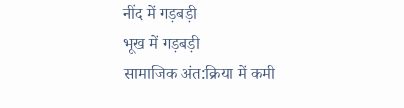नींद में गड़बड़ी
भूख में गड़बड़ी
सामाजिक अंत:क्रिया में कमी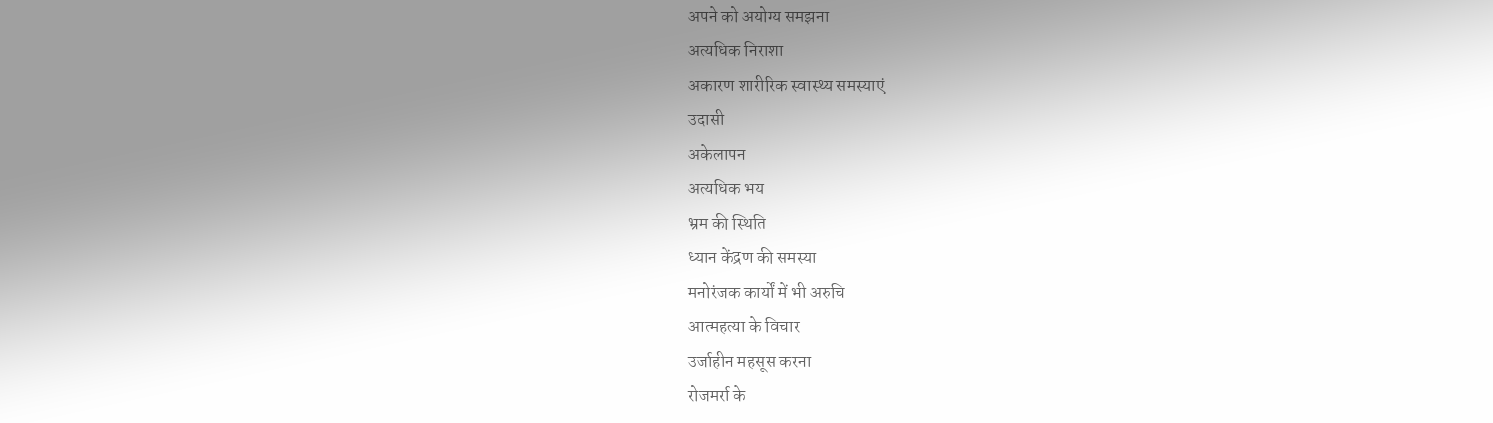अपने को अयोग्य समझना
अत्यधिक निराशा
अकारण शारीरिक स्वास्थ्य समस्याएं
उदासी
अकेलापन
अत्यधिक भय
भ्रम की स्थिति
ध्यान केंद्रण की समस्या
मनोरंजक कार्यों में भी अरुचि
आत्महत्या के विचार
उर्जाहीन महसूस करना
रोजमर्रा के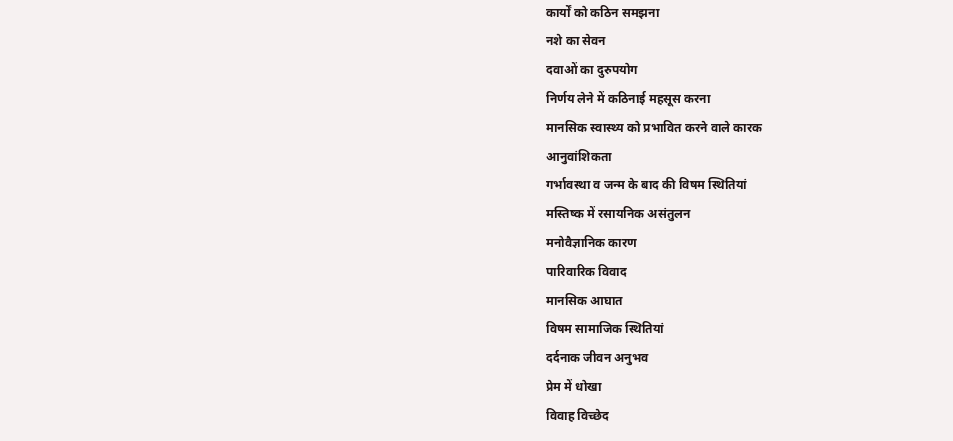कार्यों को कठिन समझना
नशे का सेवन
दवाओं का दुरुपयोग
निर्णय लेने में कठिनाई महसूस करना
मानसिक स्वास्थ्य को प्रभावित करने वाले कारक
आनुवांशिकता
गर्भावस्था व जन्म के बाद की विषम स्थितियां
मस्तिष्क में रसायनिक असंतुलन
मनोवैज्ञानिक कारण
पारिवारिक विवाद
मानसिक आघात
विषम सामाजिक स्थितियां
दर्दनाक जीवन अनुभव
प्रेम में धोखा
विवाह विच्छेद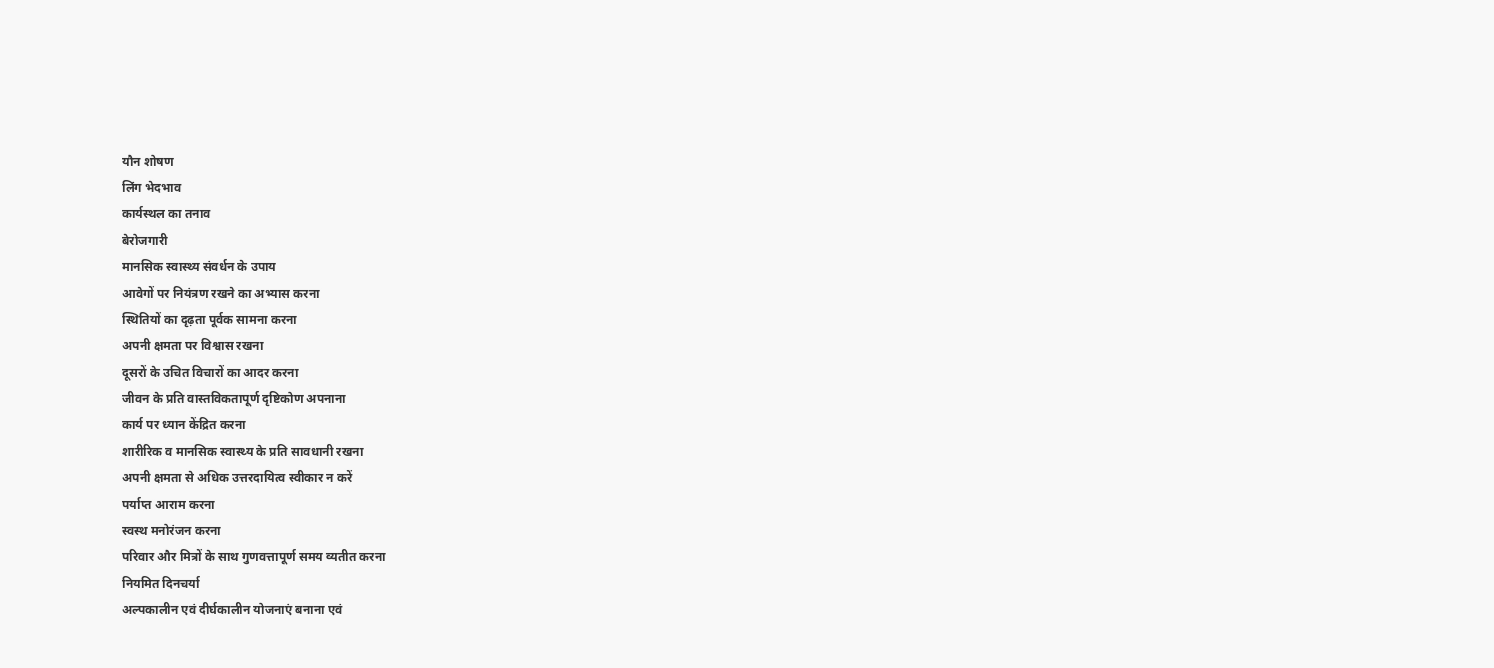यौन शोषण
लिंग भेदभाव
कार्यस्थल का तनाव
बेरोजगारी
मानसिक स्वास्थ्य संवर्धन के उपाय
आवेगों पर नियंत्रण रखने का अभ्यास करना
स्थितियों का दृढ़ता पूर्वक सामना करना
अपनी क्षमता पर विश्वास रखना
दूसरों के उचित विचारों का आदर करना
जीवन के प्रति वास्तविकतापूर्ण दृष्टिकोण अपनाना
कार्य पर ध्यान केंद्रित करना
शारीरिक व मानसिक स्वास्थ्य के प्रति सावधानी रखना
अपनी क्षमता से अधिक उत्तरदायित्व स्वीकार न करें
पर्याप्त आराम करना
स्वस्थ मनोरंजन करना
परिवार और मित्रों के साथ गुणवत्तापूर्ण समय व्यतीत करना
नियमित दिनचर्या
अल्पकालीन एवं दीर्घकालीन योजनाएं बनाना एवं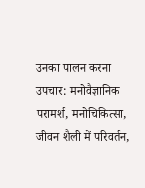उनका पालन करना
उपचार: मनोवैज्ञानिक परामर्श, मनोचिकित्सा, जीवन शैली में परिवर्तन,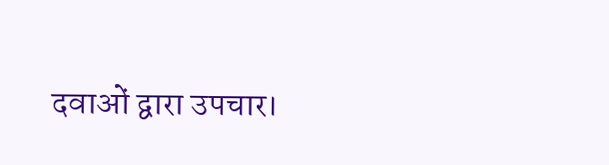दवाओं द्वारा उपचार।